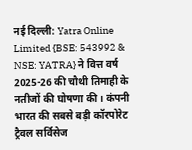नई दिल्ली: Yatra Online Limited {BSE: 543992 & NSE: YATRA} ने वित्त वर्ष 2025-26 की चौथी तिमाही के नतीजों की घोषणा की। कंपनी भारत की सबसे बड़ी कॉरपोरेट ट्रैवल सर्विसेज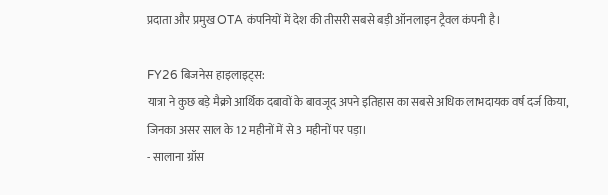प्रदाता और प्रमुख OTA कंपनियों में देश की तीसरी सबसे बड़ी ऑनलाइन ट्रैवल कंपनी है।

FY26 बिजनेस हाइलाइट्स:
यात्रा ने कुछ बड़े मैक्रो आर्थिक दबावों के बावजूद अपने इतिहास का सबसे अधिक लाभदायक वर्ष दर्ज किया, जिनका असर साल के 12 महीनों में से 3 महीनों पर पड़ा।
- सालाना ग्रॉस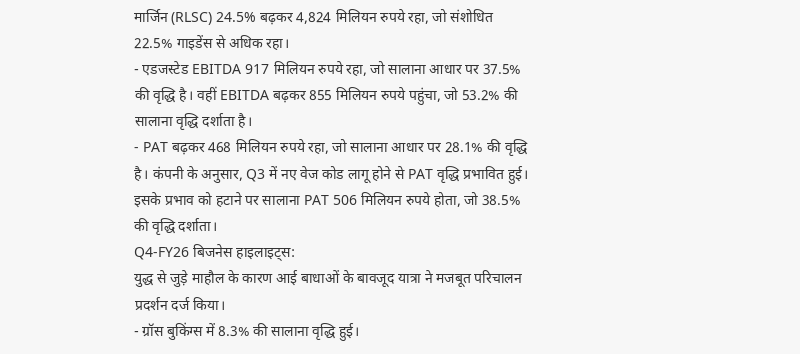मार्जिन (RLSC) 24.5% बढ़कर 4,824 मिलियन रुपये रहा, जो संशोधित 22.5% गाइडेंस से अधिक रहा।
- एडजस्टेड EBITDA 917 मिलियन रुपये रहा, जो सालाना आधार पर 37.5% की वृद्धि है। वहीं EBITDA बढ़कर 855 मिलियन रुपये पहुंचा, जो 53.2% की सालाना वृद्धि दर्शाता है।
- PAT बढ़कर 468 मिलियन रुपये रहा, जो सालाना आधार पर 28.1% की वृद्धि है। कंपनी के अनुसार, Q3 में नए वेज कोड लागू होने से PAT वृद्धि प्रभावित हुई। इसके प्रभाव को हटाने पर सालाना PAT 506 मिलियन रुपये होता, जो 38.5% की वृद्धि दर्शाता।
Q4-FY26 बिजनेस हाइलाइट्स:
युद्ध से जुड़े माहौल के कारण आई बाधाओं के बावजूद यात्रा ने मजबूत परिचालन प्रदर्शन दर्ज किया।
- ग्रॉस बुकिंग्स में 8.3% की सालाना वृद्धि हुई।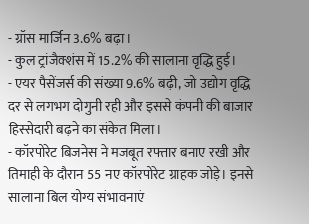- ग्रॉस मार्जिन 3.6% बढ़ा।
- कुल ट्रांजैक्शंस में 15.2% की सालाना वृद्धि हुई।
- एयर पैसेंजर्स की संख्या 9.6% बढ़ी, जो उद्योग वृद्धि दर से लगभग दोगुनी रही और इससे कंपनी की बाजार हिस्सेदारी बढ़ने का संकेत मिला।
- कॉरपोरेट बिजनेस ने मजबूत रफ्तार बनाए रखी और तिमाही के दौरान 55 नए कॉरपोरेट ग्राहक जोड़े। इनसे सालाना बिल योग्य संभावनाएं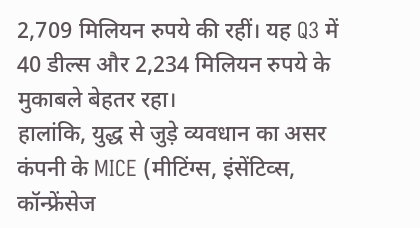2,709 मिलियन रुपये की रहीं। यह Q3 में 40 डील्स और 2,234 मिलियन रुपये के मुकाबले बेहतर रहा।
हालांकि, युद्ध से जुड़े व्यवधान का असर कंपनी के MICE (मीटिंग्स, इंसेंटिव्स, कॉन्फ्रेंसेज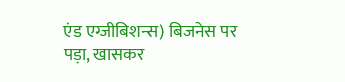एंड एग्जीबिशन्स) बिजनेस पर पड़ा, खासकर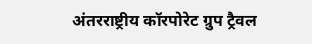अंतरराष्ट्रीय कॉरपोरेट ग्रुप ट्रैवल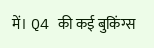में। Q4 की कई बुकिंग्स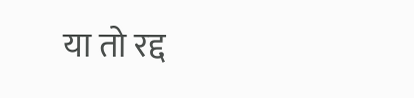या तो रद्द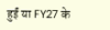हुईं या FY27 के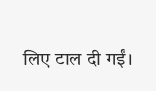लिए टाल दी गईं।